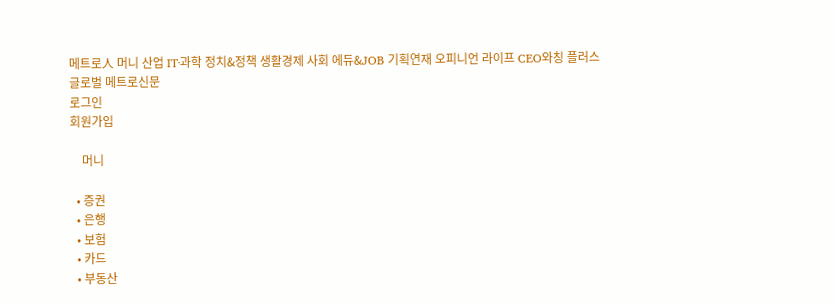메트로人 머니 산업 IT·과학 정치&정책 생활경제 사회 에듀&JOB 기획연재 오피니언 라이프 CEO와칭 플러스
글로벌 메트로신문
로그인
회원가입

    머니

  • 증권
  • 은행
  • 보험
  • 카드
  • 부동산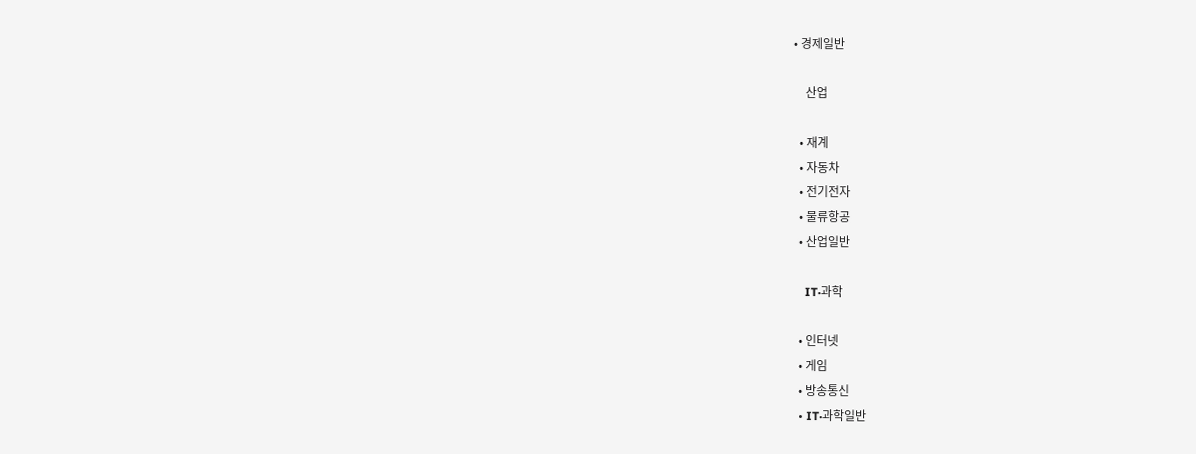• 경제일반

    산업

  • 재계
  • 자동차
  • 전기전자
  • 물류항공
  • 산업일반

    IT·과학

  • 인터넷
  • 게임
  • 방송통신
  • IT·과학일반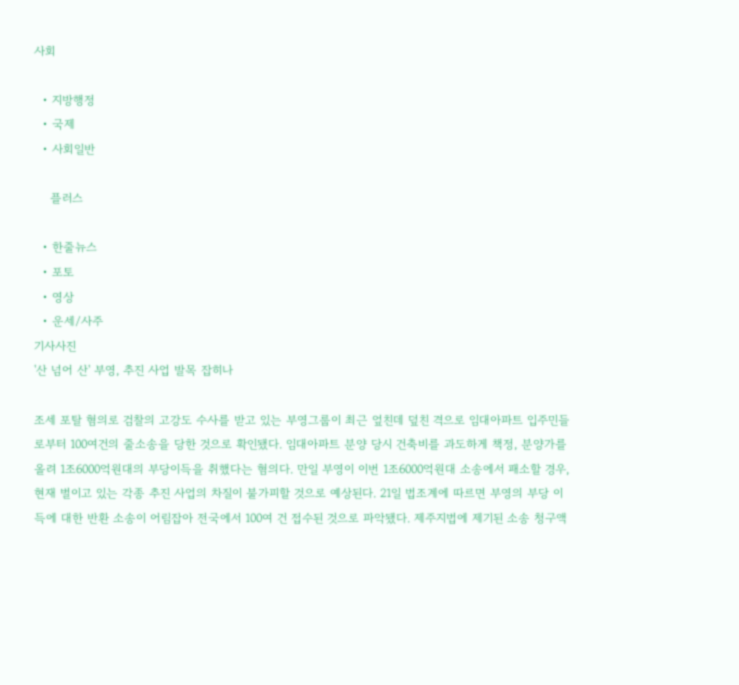사회

  • 지방행정
  • 국제
  • 사회일반

    플러스

  • 한줄뉴스
  • 포토
  • 영상
  • 운세/사주
기사사진
'산 넘어 산' 부영, 추진 사업 발목 잡히나

조세 포탈 혐의로 검찰의 고강도 수사를 받고 있는 부영그룹이 최근 엎친데 덮친 격으로 임대아파트 입주민들로부터 100여건의 줄소송을 당한 것으로 확인됐다. 임대아파트 분양 당시 건축비를 과도하게 책정, 분양가를 올려 1조6000억원대의 부당이득을 취했다는 혐의다. 만일 부영이 이번 1조6000억원대 소송에서 패소할 경우, 현재 벌이고 있는 각종 추진 사업의 차질이 불가피할 것으로 예상된다. 21일 법조계에 따르면 부영의 부당 이득에 대한 반환 소송이 어림잡아 전국에서 100여 건 접수된 것으로 파악됐다. 제주지법에 제기된 소송 청구액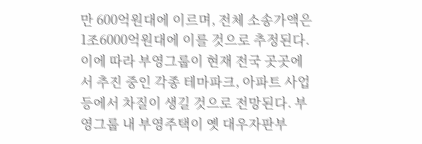만 600억원대에 이르며, 전체 소송가액은 1조6000억원대에 이를 것으로 추정된다. 이에 따라 부영그룹이 현재 전국 곳곳에서 추진 중인 각종 테마파크, 아파트 사업 등에서 차질이 생길 것으로 전망된다. 부영그룹 내 부영주택이 옛 대우자판부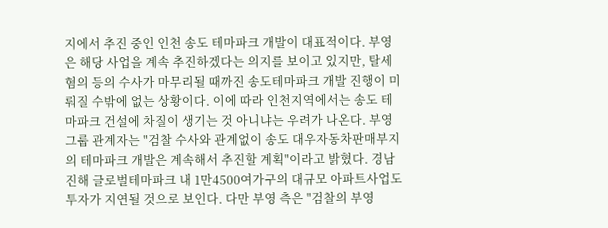지에서 추진 중인 인천 송도 테마파크 개발이 대표적이다. 부영은 해당 사업을 계속 추진하겠다는 의지를 보이고 있지만, 탈세 혐의 등의 수사가 마무리될 때까진 송도테마파크 개발 진행이 미뤄질 수밖에 없는 상황이다. 이에 따라 인천지역에서는 송도 테마파크 건설에 차질이 생기는 것 아니냐는 우려가 나온다. 부영그룹 관계자는 "검찰 수사와 관계없이 송도 대우자동차판매부지의 테마파크 개발은 계속해서 추진할 계획"이라고 밝혔다. 경남 진해 글로벌테마파크 내 1만4500여가구의 대규모 아파트사업도 투자가 지연될 것으로 보인다. 다만 부영 측은 "검찰의 부영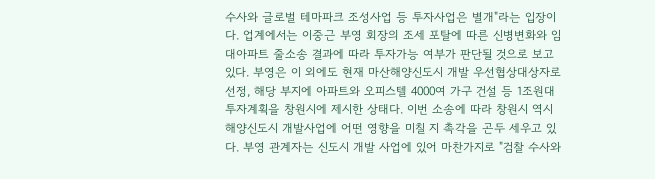수사와 글로벌 테마파크 조성사업 등 투자사업은 별개"라는 입장이다. 업계에서는 이중근 부영 회장의 조세 포탈에 따른 신병변화와 임대아파트 줄소송 결과에 따라 투자가능 여부가 판단될 것으로 보고 있다. 부영은 이 외에도 현재 마산해양신도시 개발 우선협상대상자로 선정, 해당 부지에 아파트와 오피스텔 4000여 가구 건설 등 1조원대 투자계획을 창원시에 제시한 상태다. 이번 소송에 따라 창원시 역시 해양신도시 개발사업에 어떤 영향을 미칠 지 촉각을 곤두 세우고 있다. 부영 관계자는 신도시 개발 사업에 있어 마찬가지로 "검찰 수사와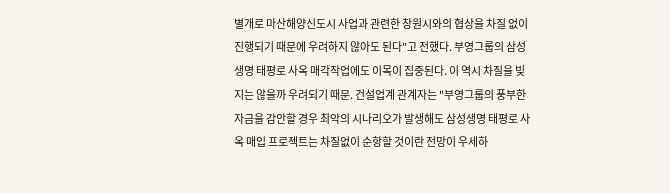별개로 마산해양신도시 사업과 관련한 창원시와의 협상을 차질 없이 진행되기 때문에 우려하지 않아도 된다"고 전했다. 부영그룹의 삼성생명 태평로 사옥 매각작업에도 이목이 집중된다. 이 역시 차질을 빚지는 않을까 우려되기 때문. 건설업계 관계자는 "부영그룹의 풍부한 자금을 감안할 경우 최악의 시나리오가 발생해도 삼성생명 태평로 사옥 매입 프로젝트는 차질없이 순항할 것이란 전망이 우세하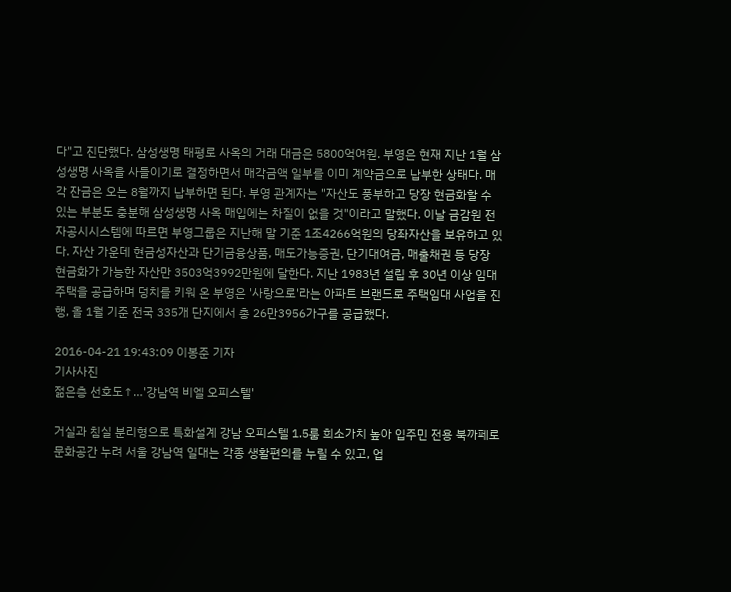다"고 진단했다. 삼성생명 태평로 사옥의 거래 대금은 5800억여원. 부영은 현재 지난 1월 삼성생명 사옥을 사들이기로 결정하면서 매각금액 일부를 이미 계약금으로 납부한 상태다. 매각 잔금은 오는 8월까지 납부하면 된다. 부영 관계자는 "자산도 풍부하고 당장 현금화할 수 있는 부분도 충분해 삼성생명 사옥 매입에는 차질이 없을 것"이라고 말했다. 이날 금감원 전자공시시스템에 따르면 부영그룹은 지난해 말 기준 1조4266억원의 당좌자산을 보유하고 있다. 자산 가운데 현금성자산과 단기금융상품, 매도가능증권, 단기대여금, 매출채권 등 당장 현금화가 가능한 자산만 3503억3992만원에 달한다. 지난 1983년 설립 후 30년 이상 임대주택을 공급하며 덩치를 키워 온 부영은 '사랑으로'라는 아파트 브랜드로 주택임대 사업을 진행, 올 1월 기준 전국 335개 단지에서 총 26만3956가구를 공급했다.

2016-04-21 19:43:09 이봉준 기자
기사사진
젊은층 선호도↑…'강남역 비엘 오피스텔'

거실과 침실 분리형으로 특화설계 강남 오피스텔 1.5룸 희소가치 높아 입주민 전용 북까페로 문화공간 누려 서울 강남역 일대는 각종 생활편의를 누릴 수 있고, 업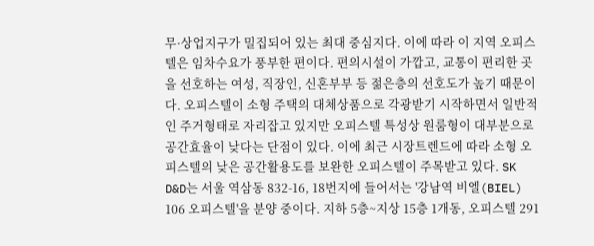무·상업지구가 밀집되어 있는 최대 중심지다. 이에 따라 이 지역 오피스텔은 임차수요가 풍부한 편이다. 편의시설이 가깝고, 교통이 편리한 곳을 선호하는 여성, 직장인, 신혼부부 등 젊은층의 선호도가 높기 때문이다. 오피스텔이 소형 주택의 대체상품으로 각광받기 시작하면서 일반적인 주거형태로 자리잡고 있지만 오피스텔 특성상 원룸형이 대부분으로 공간효율이 낮다는 단점이 있다. 이에 최근 시장트렌드에 따라 소형 오피스텔의 낮은 공간활용도를 보완한 오피스텔이 주목받고 있다. SK D&D는 서울 역삼동 832-16, 18번지에 들어서는 '강남역 비엘(BIEL) 106 오피스텔'을 분양 중이다. 지하 5층~지상 15층 1개동, 오피스텔 291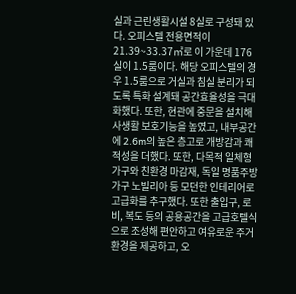실과 근린생활시설 8실로 구성돼 있다. 오피스텔 전용면적이 21.39~33.37㎡로 이 가운데 176실이 1.5룸이다. 해당 오피스텔의 경우 1.5룸으로 거실과 침실 분리가 되도록 특화 설계돼 공간효율성을 극대화했다. 또한, 현관에 중문을 설치해 사생활 보호기능을 높였고, 내부공간에 2.6m의 높은 층고로 개방감과 쾌적성을 더했다. 또한, 다목적 일체형가구와 친환경 마감재, 독일 명품주방가구 노빌리아 등 모던한 인테리어로 고급화를 추구했다. 또한 출입구, 로비, 복도 등의 공용공간을 고급호텔식으로 조성해 편안하고 여유로운 주거환경을 제공하고, 오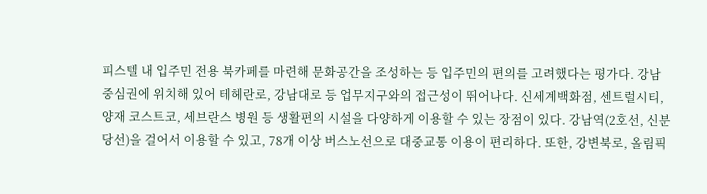피스텔 내 입주민 전용 북카페를 마련해 문화공간을 조성하는 등 입주민의 편의를 고려했다는 평가다. 강남 중심권에 위치해 있어 테헤란로, 강남대로 등 업무지구와의 접근성이 뛰어나다. 신세계백화점, 센트럴시티, 양재 코스트코, 세브란스 병원 등 생활편의 시설을 다양하게 이용할 수 있는 장점이 있다. 강남역(2호선, 신분당선)을 걸어서 이용할 수 있고, 78개 이상 버스노선으로 대중교통 이용이 편리하다. 또한, 강변북로, 올림픽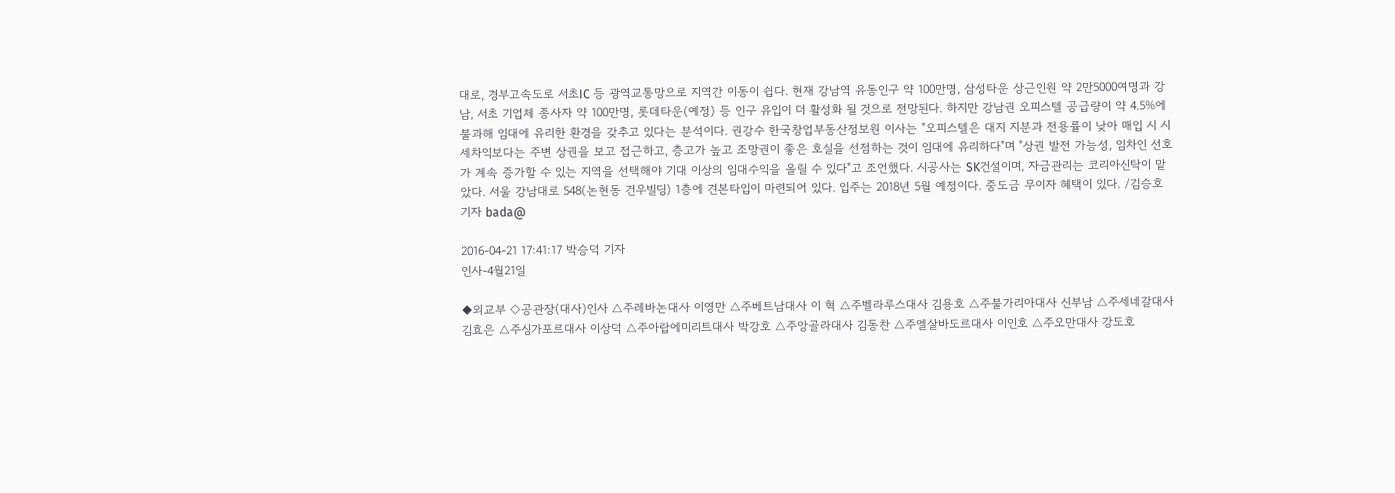대로, 경부고속도로 서초IC 등 광역교통망으로 지역간 이동이 쉽다. 현재 강남역 유동인구 약 100만명, 삼성타운 상근인원 약 2만5000여명과 강남, 서초 기업체 종사자 약 100만명, 롯데타운(예정) 등 인구 유입이 더 활성화 될 것으로 전망된다. 하지만 강남권 오피스텔 공급량이 약 4.5%에 불과해 임대에 유리한 환경을 갖추고 있다는 분석이다. 권강수 한국창업부동산정보원 이사는 "오피스텔은 대지 지분과 전용률이 낮아 매입 시 시세차익보다는 주변 상권을 보고 접근하고, 층고가 높고 조망권이 좋은 호실을 선점하는 것이 임대에 유리하다"며 "상권 발전 가능성, 임차인 선호가 계속 증가할 수 있는 지역을 선택해야 기대 이상의 임대수익을 올릴 수 있다"고 조언했다. 시공사는 SK건설이며, 자금관리는 코리아신탁이 맡았다. 서울 강남대로 548(논현동 건우빌딩) 1층에 견본타입이 마련되어 있다. 입주는 2018년 5월 예정이다. 중도금 무이자 혜택이 있다. /김승호 기자 bada@

2016-04-21 17:41:17 박승덕 기자
인사-4월21일

◆외교부 ◇공관장(대사)인사 △주레바논대사 이영만 △주베트남대사 이 혁 △주벨라루스대사 김용호 △주불가리아대사 신부남 △주세네갈대사 김효은 △주싱가포르대사 이상덕 △주아랍에미리트대사 박강호 △주앙골라대사 김동찬 △주엘살바도르대사 이인호 △주오만대사 강도호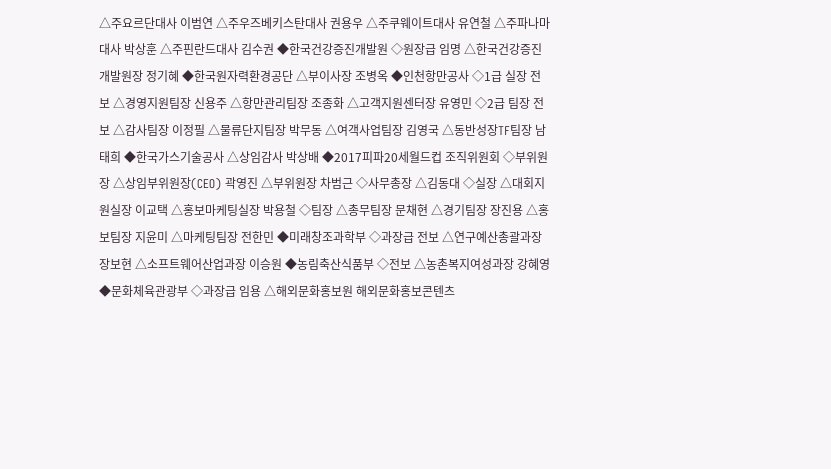△주요르단대사 이범연 △주우즈베키스탄대사 권용우 △주쿠웨이트대사 유연철 △주파나마대사 박상훈 △주핀란드대사 김수권 ◆한국건강증진개발원 ◇원장급 임명 △한국건강증진개발원장 정기혜 ◆한국원자력환경공단 △부이사장 조병옥 ◆인천항만공사 ◇1급 실장 전보 △경영지원팀장 신용주 △항만관리팀장 조종화 △고객지원센터장 유영민 ◇2급 팀장 전보 △감사팀장 이정필 △물류단지팀장 박무동 △여객사업팀장 김영국 △동반성장TF팀장 남태희 ◆한국가스기술공사 △상임감사 박상배 ◆2017피파20세월드컵 조직위원회 ◇부위원장 △상임부위원장(CEO) 곽영진 △부위원장 차범근 ◇사무총장 △김동대 ◇실장 △대회지원실장 이교택 △홍보마케팅실장 박용철 ◇팀장 △총무팀장 문채현 △경기팀장 장진용 △홍보팀장 지윤미 △마케팅팀장 전한민 ◆미래창조과학부 ◇과장급 전보 △연구예산총괄과장 장보현 △소프트웨어산업과장 이승원 ◆농림축산식품부 ◇전보 △농촌복지여성과장 강혜영 ◆문화체육관광부 ◇과장급 임용 △해외문화홍보원 해외문화홍보콘텐츠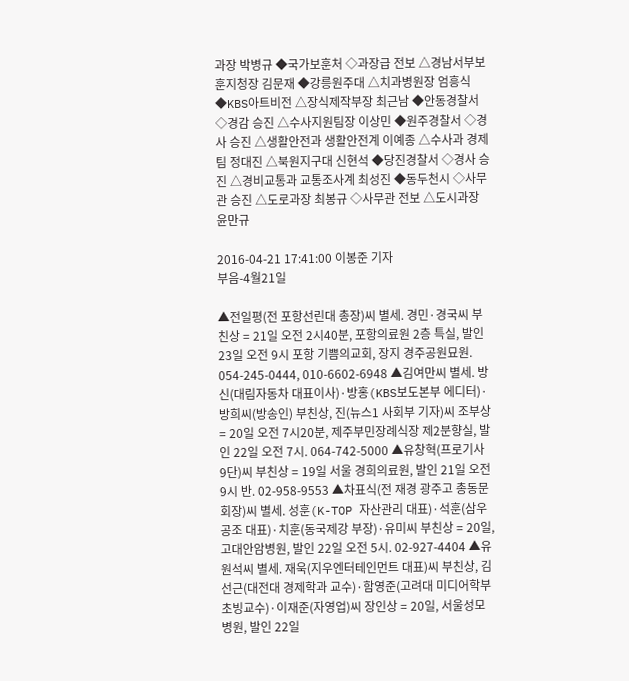과장 박병규 ◆국가보훈처 ◇과장급 전보 △경남서부보훈지청장 김문재 ◆강릉원주대 △치과병원장 엄흥식 ◆KBS아트비전 △장식제작부장 최근남 ◆안동경찰서 ◇경감 승진 △수사지원팀장 이상민 ◆원주경찰서 ◇경사 승진 △생활안전과 생활안전계 이예종 △수사과 경제팀 정대진 △북원지구대 신현석 ◆당진경찰서 ◇경사 승진 △경비교통과 교통조사계 최성진 ◆동두천시 ◇사무관 승진 △도로과장 최봉규 ◇사무관 전보 △도시과장 윤만규

2016-04-21 17:41:00 이봉준 기자
부음-4월21일

▲전일평(전 포항선린대 총장)씨 별세. 경민·경국씨 부친상 = 21일 오전 2시40분, 포항의료원 2층 특실, 발인 23일 오전 9시 포항 기쁨의교회, 장지 경주공원묘원. 054-245-0444, 010-6602-6948 ▲김여만씨 별세. 방신(대림자동차 대표이사)·방홍(KBS보도본부 에디터)·방희씨(방송인) 부친상, 진(뉴스1 사회부 기자)씨 조부상 = 20일 오전 7시20분, 제주부민장례식장 제2분향실, 발인 22일 오전 7시. 064-742-5000 ▲유창혁(프로기사 9단)씨 부친상 = 19일 서울 경희의료원, 발인 21일 오전 9시 반. 02-958-9553 ▲차표식(전 재경 광주고 총동문회장)씨 별세. 성훈(K-TOP 자산관리 대표)·석훈(삼우공조 대표)·치훈(동국제강 부장)·유미씨 부친상 = 20일, 고대안암병원, 발인 22일 오전 5시. 02-927-4404 ▲유원석씨 별세. 재욱(지우엔터테인먼트 대표)씨 부친상, 김선근(대전대 경제학과 교수)·함영준(고려대 미디어학부 초빙교수)·이재준(자영업)씨 장인상 = 20일, 서울성모병원, 발인 22일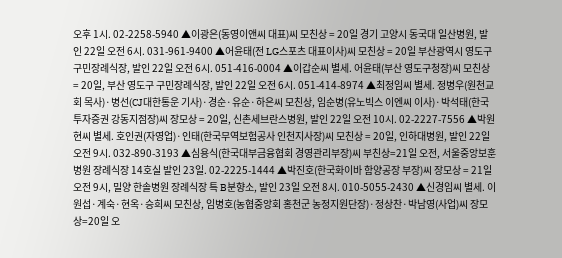오후 1시. 02-2258-5940 ▲이광은(동영이앤씨 대표)씨 모친상 = 20일 경기 고양시 동국대 일산병원, 발인 22일 오전 6시. 031-961-9400 ▲어윤태(전 LG스포츠 대표이사)씨 모친상 = 20일 부산광역시 영도구 구민장례식장, 발인 22일 오전 6시. 051-416-0004 ▲이갑순씨 별세. 어윤태(부산 영도구청장)씨 모친상 = 20일, 부산 영도구 구민장례식장, 발인 22일 오전 6시. 051-414-8974 ▲최정임씨 별세. 정병우(원천교회 목사)·병선(CJ대한통운 기사)·경순·유순·하은씨 모친상, 임순병(유노빅스 이엔씨 이사)·박석태(한국투자증권 강동지점장)씨 장모상 = 20일, 신촌세브란스병원, 발인 22일 오전 10시. 02-2227-7556 ▲박원현씨 별세. 호인권(자영업)·인태(한국무역보험공사 인천지사장)씨 모친상 = 20일, 인하대병원, 발인 22일 오전 9시. 032-890-3193 ▲심용식(한국대부금융협회 경영관리부장)씨 부친상=21일 오전, 서울중앙보훈병원 장례식장 14호실 발인 23일. 02-2225-1444 ▲박진호(한국화이바 함양공장 부장)씨 장모상 = 21일 오전 9시, 밀양 한솔병원 장례식장 특 B분향소, 발인 23일 오전 8시. 010-5055-2430 ▲신경임씨 별세. 이원섭·계숙·현옥·승희씨 모친상, 임병호(농협중앙회 홍천군 농정지원단장)·정상찬·박남영(사업)씨 장모상=20일 오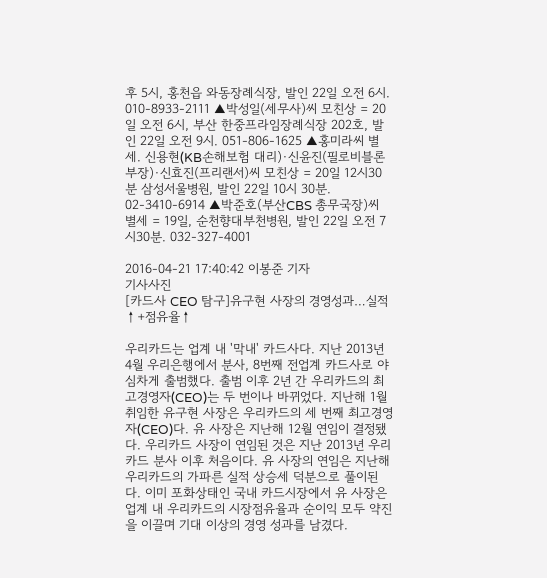후 5시, 홍천읍 와동장례식장, 발인 22일 오전 6시. 010-8933-2111 ▲박성일(세무사)씨 모친상 = 20일 오전 6시, 부산 한중프라임장례식장 202호, 발인 22일 오전 9시. 051-806-1625 ▲홍미라씨 별세. 신용현(KB손해보험 대리)·신윤진(필로비블론 부장)·신효진(프리랜서)씨 모친상 = 20일 12시30분 삼성서울병원, 발인 22일 10시 30분. 02-3410-6914 ▲박준호(부산CBS 총무국장)씨 별세 = 19일, 순천향대부천병원, 발인 22일 오전 7시30분. 032-327-4001

2016-04-21 17:40:42 이봉준 기자
기사사진
[카드사 CEO 탐구]유구현 사장의 경영성과…실적↑+점유율↑

우리카드는 업계 내 '막내' 카드사다. 지난 2013년 4월 우리은행에서 분사, 8번째 전업계 카드사로 야심차게 출범했다. 출범 이후 2년 간 우리카드의 최고경영자(CEO)는 두 번이나 바뀌었다. 지난해 1월 취임한 유구현 사장은 우리카드의 세 번째 최고경영자(CEO)다. 유 사장은 지난해 12월 연임이 결정됐다. 우리카드 사장이 연임된 것은 지난 2013년 우리카드 분사 이후 처음이다. 유 사장의 연임은 지난해 우리카드의 가파른 실적 상승세 덕분으로 풀이된다. 이미 포화상태인 국내 카드시장에서 유 사장은 업계 내 우리카드의 시장점유율과 순이익 모두 약진을 이끌며 기대 이상의 경영 성과를 남겼다.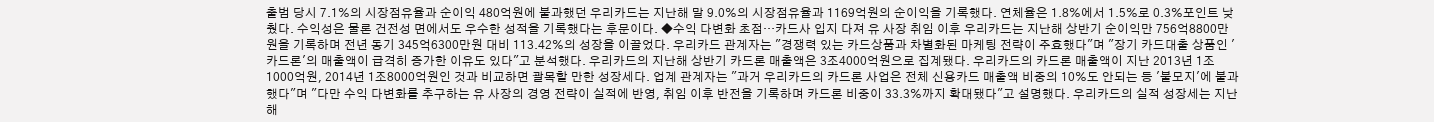출범 당시 7.1%의 시장점유율과 순이익 480억원에 불과했던 우리카드는 지난해 말 9.0%의 시장점유율과 1169억원의 순이익을 기록했다. 연체율은 1.8%에서 1.5%로 0.3%포인트 낮췄다. 수익성은 물론 건전성 면에서도 우수한 성적을 기록했다는 후문이다. ◆수익 다변화 초점…카드사 입지 다져 유 사장 취임 이후 우리카드는 지난해 상반기 순이익만 756억8800만원을 기록하며 전년 동기 345억6300만원 대비 113.42%의 성장을 이끌었다. 우리카드 관계자는 "경쟁력 있는 카드상품과 차별화된 마케팅 전략이 주효했다"며 "장기 카드대출 상품인 '카드론'의 매출액이 급격히 증가한 이유도 있다"고 분석했다. 우리카드의 지난해 상반기 카드론 매출액은 3조4000억원으로 집계됐다. 우리카드의 카드론 매출액이 지난 2013년 1조1000억원, 2014년 1조8000억원인 것과 비교하면 괄목할 만한 성장세다. 업계 관계자는 "과거 우리카드의 카드론 사업은 전체 신용카드 매출액 비중의 10%도 안되는 등 '불모지'에 불과했다"며 "다만 수익 다변화를 추구하는 유 사장의 경영 전략이 실적에 반영, 취임 이후 반전을 기록하며 카드론 비중이 33.3%까지 확대됐다"고 설명했다. 우리카드의 실적 성장세는 지난해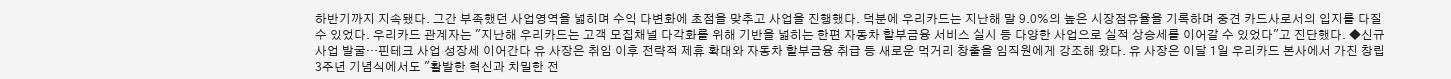하반기까지 지속됐다. 그간 부족했던 사업영역을 넓히며 수익 다변화에 초점을 맞추고 사업을 진행했다. 덕분에 우리카드는 지난해 말 9.0%의 높은 시장점유율을 기록하며 중견 카드사로서의 입지를 다질 수 있었다. 우리카드 관계자는 "지난해 우리카드는 고객 모집채널 다각화를 위해 기반을 넓히는 한편 자동차 할부금융 서비스 실시 등 다양한 사업으로 실적 상승세를 이어갈 수 있었다"고 진단했다. ◆신규 사업 발굴…핀테크 사업 성장세 이어간다 유 사장은 취임 이후 전략적 제휴 확대와 자동차 할부금융 취급 등 새로운 먹거리 창출을 임직원에게 강조해 왔다. 유 사장은 이달 1일 우리카드 본사에서 가진 창립 3주년 기념식에서도 "활발한 혁신과 치밀한 전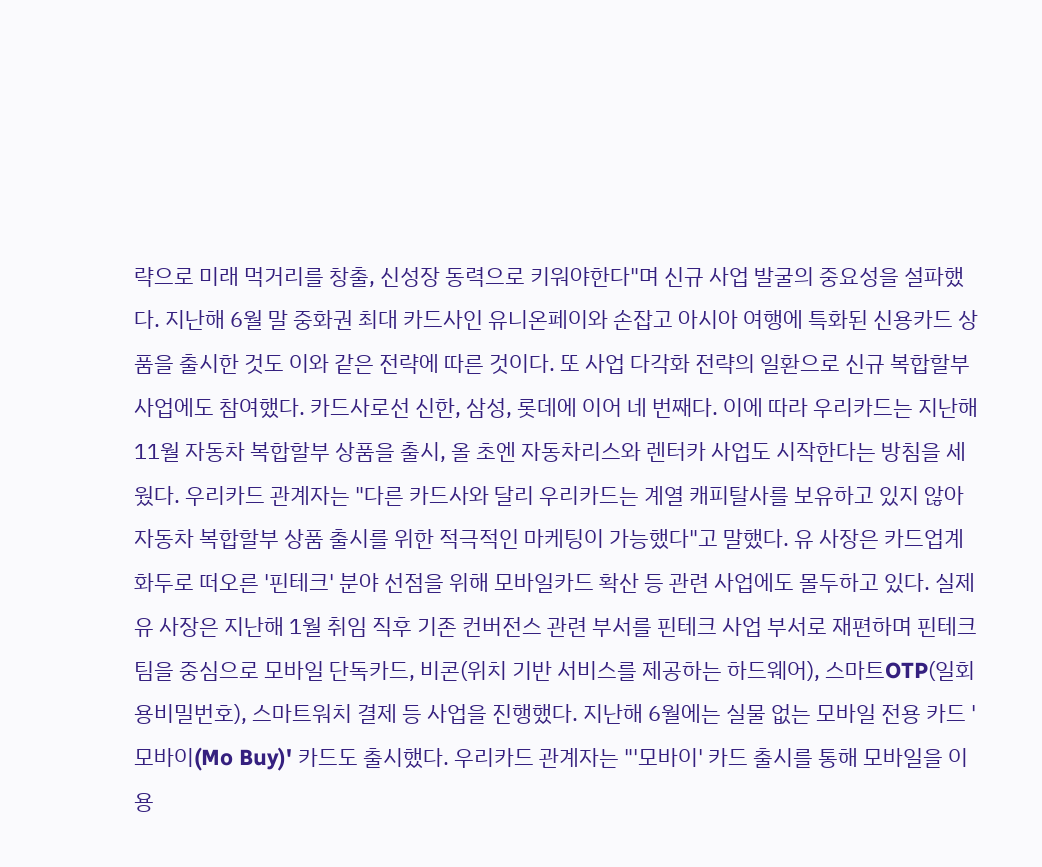략으로 미래 먹거리를 창출, 신성장 동력으로 키워야한다"며 신규 사업 발굴의 중요성을 설파했다. 지난해 6월 말 중화권 최대 카드사인 유니온페이와 손잡고 아시아 여행에 특화된 신용카드 상품을 출시한 것도 이와 같은 전략에 따른 것이다. 또 사업 다각화 전략의 일환으로 신규 복합할부 사업에도 참여했다. 카드사로선 신한, 삼성, 롯데에 이어 네 번째다. 이에 따라 우리카드는 지난해 11월 자동차 복합할부 상품을 출시, 올 초엔 자동차리스와 렌터카 사업도 시작한다는 방침을 세웠다. 우리카드 관계자는 "다른 카드사와 달리 우리카드는 계열 캐피탈사를 보유하고 있지 않아 자동차 복합할부 상품 출시를 위한 적극적인 마케팅이 가능했다"고 말했다. 유 사장은 카드업계 화두로 떠오른 '핀테크' 분야 선점을 위해 모바일카드 확산 등 관련 사업에도 몰두하고 있다. 실제 유 사장은 지난해 1월 취임 직후 기존 컨버전스 관련 부서를 핀테크 사업 부서로 재편하며 핀테크팀을 중심으로 모바일 단독카드, 비콘(위치 기반 서비스를 제공하는 하드웨어), 스마트OTP(일회용비밀번호), 스마트워치 결제 등 사업을 진행했다. 지난해 6월에는 실물 없는 모바일 전용 카드 '모바이(Mo Buy)' 카드도 출시했다. 우리카드 관계자는 "'모바이' 카드 출시를 통해 모바일을 이용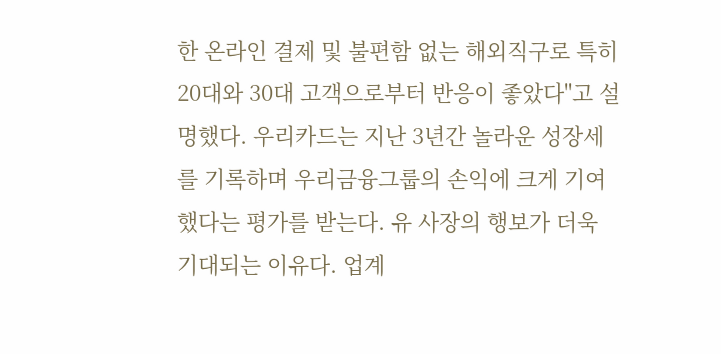한 온라인 결제 및 불편함 없는 해외직구로 특히 20대와 30대 고객으로부터 반응이 좋았다"고 설명했다. 우리카드는 지난 3년간 놀라운 성장세를 기록하며 우리금융그룹의 손익에 크게 기여했다는 평가를 받는다. 유 사장의 행보가 더욱 기대되는 이유다. 업계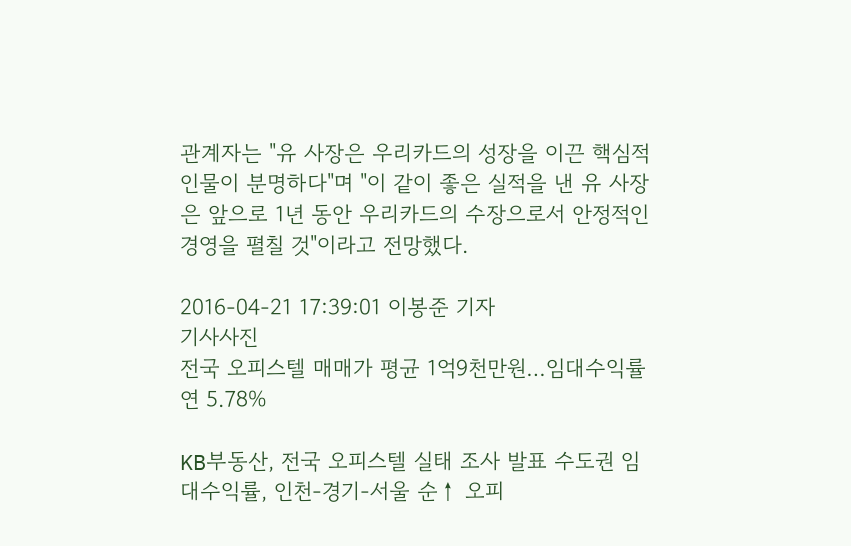관계자는 "유 사장은 우리카드의 성장을 이끈 핵심적 인물이 분명하다"며 "이 같이 좋은 실적을 낸 유 사장은 앞으로 1년 동안 우리카드의 수장으로서 안정적인 경영을 펼칠 것"이라고 전망했다.

2016-04-21 17:39:01 이봉준 기자
기사사진
전국 오피스텔 매매가 평균 1억9천만원…임대수익률 연 5.78%

KB부동산, 전국 오피스텔 실태 조사 발표 수도권 임대수익률, 인천-경기-서울 순↑ 오피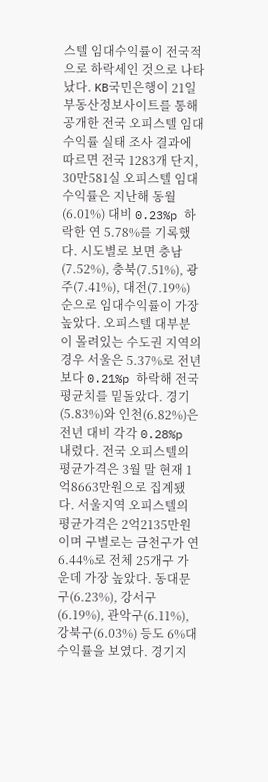스텔 임대수익률이 전국적으로 하락세인 것으로 나타났다. KB국민은행이 21일 부동산정보사이트를 통해 공개한 전국 오피스텔 임대수익률 실태 조사 결과에 따르면 전국 1283개 단지, 30만581실 오피스텔 임대수익률은 지난해 동월(6.01%) 대비 0.23%p 하락한 연 5.78%를 기록했다. 시도별로 보면 충남(7.52%), 충북(7.51%), 광주(7.41%), 대전(7.19%) 순으로 임대수익률이 가장 높았다. 오피스텔 대부분이 몰려있는 수도권 지역의 경우 서울은 5.37%로 전년보다 0.21%p 하락해 전국 평균치를 밑돌았다. 경기(5.83%)와 인천(6.82%)은 전년 대비 각각 0.28%p 내렸다. 전국 오피스텔의 평균가격은 3월 말 현재 1억8663만원으로 집계됐다. 서울지역 오피스텔의 평균가격은 2억2135만원이며 구별로는 금천구가 연 6.44%로 전체 25개구 가운데 가장 높았다. 동대문구(6.23%), 강서구(6.19%), 관악구(6.11%), 강북구(6.03%) 등도 6%대 수익률을 보였다. 경기지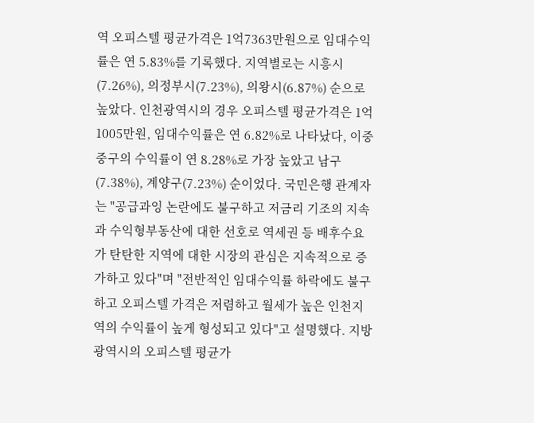역 오피스텔 평균가격은 1억7363만원으로 임대수익률은 연 5.83%를 기록했다. 지역별로는 시흥시(7.26%), 의정부시(7.23%), 의왕시(6.87%) 순으로 높았다. 인천광역시의 경우 오피스텔 평균가격은 1억1005만원, 임대수익률은 연 6.82%로 나타났다, 이중 중구의 수익률이 연 8.28%로 가장 높았고 남구(7.38%), 계양구(7.23%) 순이었다. 국민은행 관계자는 "공급과잉 논란에도 불구하고 저금리 기조의 지속과 수익형부동산에 대한 선호로 역세권 등 배후수요가 탄탄한 지역에 대한 시장의 관심은 지속적으로 증가하고 있다"며 "전반적인 임대수익률 하락에도 불구하고 오피스텔 가격은 저렴하고 월세가 높은 인천지역의 수익률이 높게 형성되고 있다"고 설명했다. 지방광역시의 오피스텔 평균가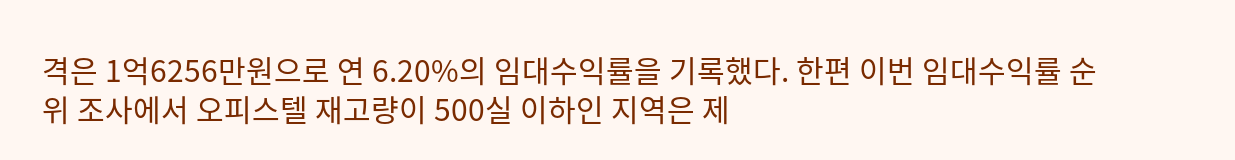격은 1억6256만원으로 연 6.20%의 임대수익률을 기록했다. 한편 이번 임대수익률 순위 조사에서 오피스텔 재고량이 500실 이하인 지역은 제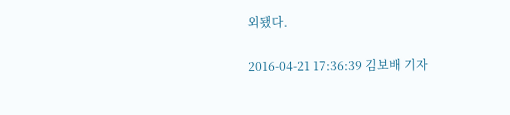외됐다.

2016-04-21 17:36:39 김보배 기자